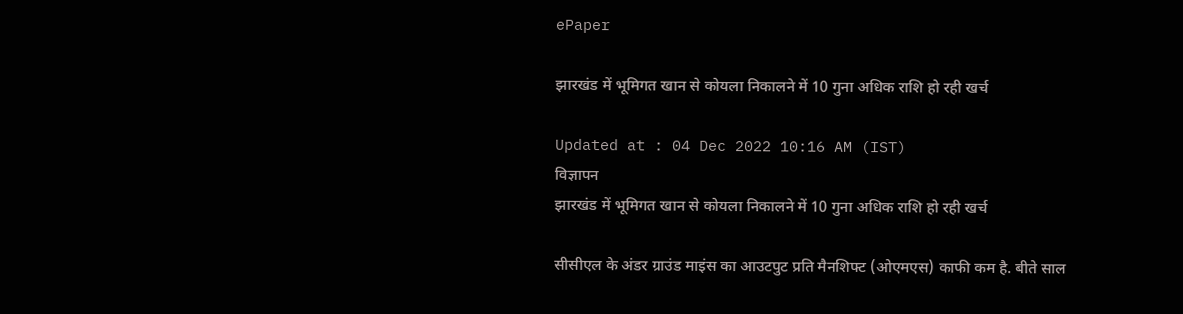ePaper

झारखंड में भूमिगत खान से कोयला निकालने में 10 गुना अधिक राशि हो रही खर्च

Updated at : 04 Dec 2022 10:16 AM (IST)
विज्ञापन
झारखंड में भूमिगत खान से कोयला निकालने में 10 गुना अधिक राशि हो रही खर्च

सीसीएल के अंडर ग्राउंड माइंस का आउटपुट प्रति मैनशिफ्ट (ओएमएस) काफी कम है. बीते साल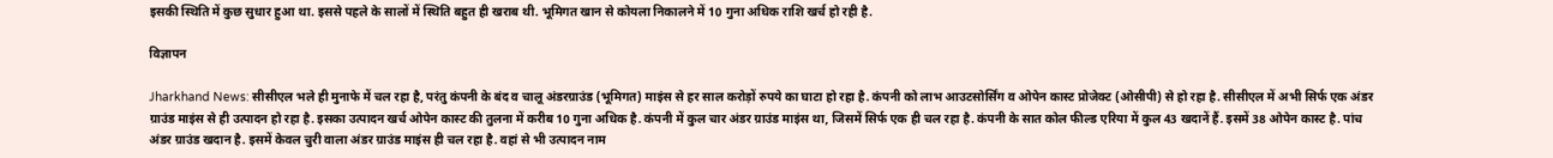इसकी स्थिति में कुछ सुधार हुआ था. इससे पहले के सालों में स्थिति बहुत ही खराब थी. भूमिगत खान से कोयला निकालने में 10 गुना अधिक राशि खर्च हो रही है.

विज्ञापन

Jharkhand News: सीसीएल भले ही मुनाफे में चल रहा है, परंतु कंपनी के बंद व चालू अंडरग्राउंड (भूमिगत) माइंस से हर साल करोड़ों रुपये का घाटा हो रहा है. कंपनी को लाभ आउटसोर्सिंग व ओपेन कास्ट प्रोजेक्ट (ओसीपी) से हो रहा है. सीसीएल में अभी सिर्फ एक अंडर ग्राउंड माइंस से ही उत्पादन हो रहा है. इसका उत्पादन खर्च ओपेन कास्ट की तुलना में करीब 10 गुना अधिक है. कंपनी में कुल चार अंडर ग्राउंड माइंस था, जिसमें सिर्फ एक ही चल रहा है. कंपनी के सात कोल फील्ड एरिया में कुल 43 खदानें हैं. इसमें 38 ओपेन कास्ट है. पांच अंडर ग्राउंड खदान है. इसमें केवल चुरी वाला अंडर ग्राउंड माइंस ही चल रहा है. वहां से भी उत्पादन नाम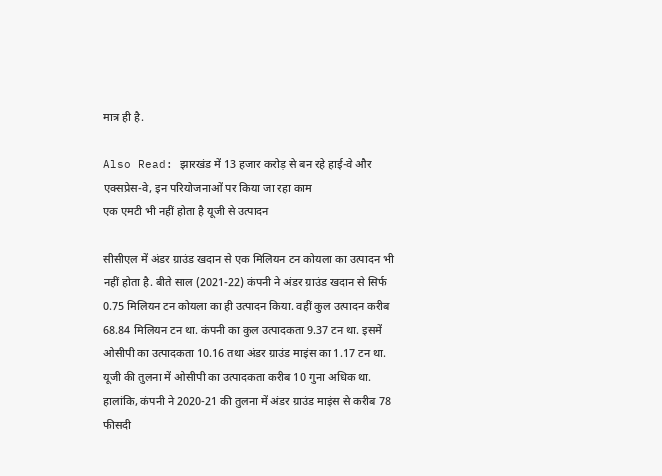मात्र ही है.

Also Read: झारखंड में 13 हजार करोड़ से बन रहे हाई-वे और एक्सप्रेस-वे, इन परियोजनाओं पर किया जा रहा काम
एक एमटी भी नहीं होता है यूजी से उत्पादन

सीसीएल में अंडर ग्राउंड खदान से एक मिलियन टन कोयला का उत्पादन भी नहीं होता है. बीते साल (2021-22) कंपनी ने अंडर ग्राउंड खदान से सिर्फ 0.75 मिलियन टन कोयला का ही उत्पादन किया. वहीं कुल उत्पादन करीब 68.84 मिलियन टन था. कंपनी का कुल उत्पादकता 9.37 टन था. इसमें ओसीपी का उत्पादकता 10.16 तथा अंडर ग्राउंड माइंस का 1.17 टन था. यूजी की तुलना में ओसीपी का उत्पादकता करीब 10 गुना अधिक था. हालांकि, कंपनी ने 2020-21 की तुलना में अंडर ग्राउंड माइंस से करीब 78 फीसदी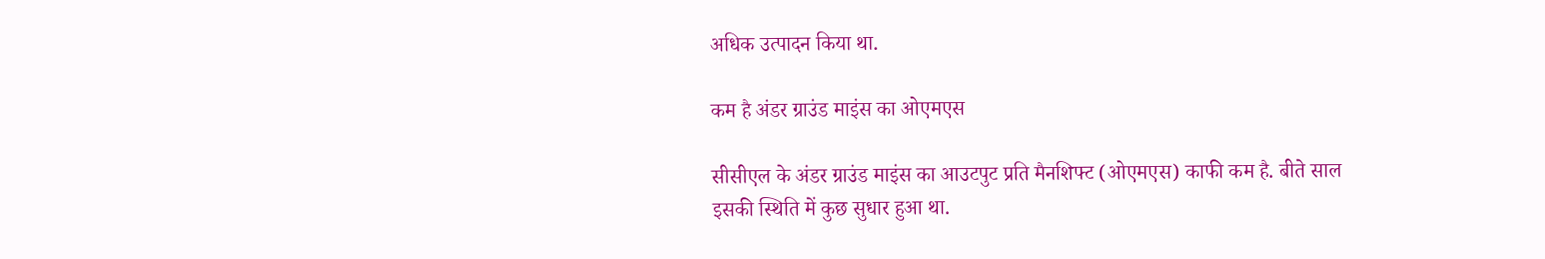अधिक उत्पादन किया था.

कम है अंडर ग्राउंड माइंस का ओएमएस

सीसीएल के अंडर ग्राउंड माइंस का आउटपुट प्रति मैनशिफ्ट (ओएमएस) काफी कम है. बीते साल इसकी स्थिति में कुछ सुधार हुआ था.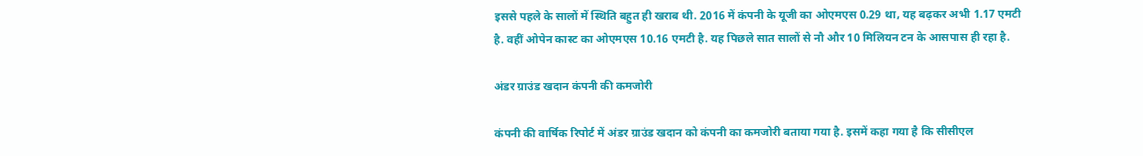इससे पहले के सालों में स्थिति बहुत ही खराब थी. 2016 में कंपनी के यूजी का ओएमएस 0.29 था, यह बढ़कर अभी 1.17 एमटी है. वहीं ओपेन कास्ट का ओएमएस 10.16 एमटी है. यह पिछले सात सालों से नौ और 10 मिलियन टन के आसपास ही रहा है.

अंडर ग्राउंड खदान कंपनी की कमजोरी

कंपनी की वार्षिक रिपोर्ट में अंडर ग्राउंड खदान को कंपनी का कमजोरी बताया गया है. इसमें कहा गया है कि सीसीएल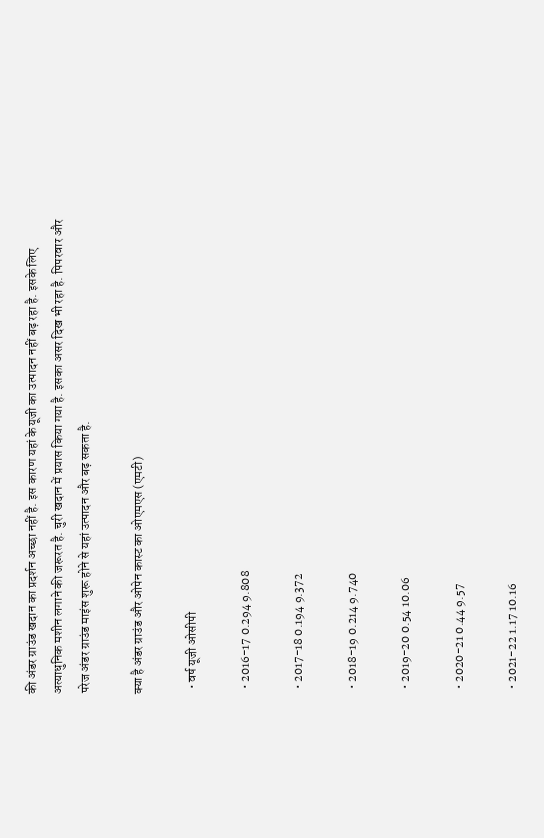की अंडर ग्राउंड खदान का प्रदर्शन अच्छा नहीं है. इस कारण यहां के यूजी का उत्पादन नहीं बढ़ रहा है. इसके लिए अत्याधुनिक मशीन लगाने की जरूरत है. चुरी खदान में प्रयास किया गया है. इसका असर दिख भी रहा है. पिपरवार और परेज अंडर ग्राउंड माइंस शुरू होने से यहां उत्पादन और बढ़ सकता है.

क्या है अंडर ग्राउंड और ओपेन कास्ट का ओएमएस (एमटी)

  • वर्ष यूजी ओसीपी

  • 2016-17 0.294 9.808

  • 2017-18 0.194 9.372

  • 2018-19 0.214 9.740

  • 2019-20 0.54 10.06

  • 2020-21 0.44 9.57

  • 2021-22 1.17 10.16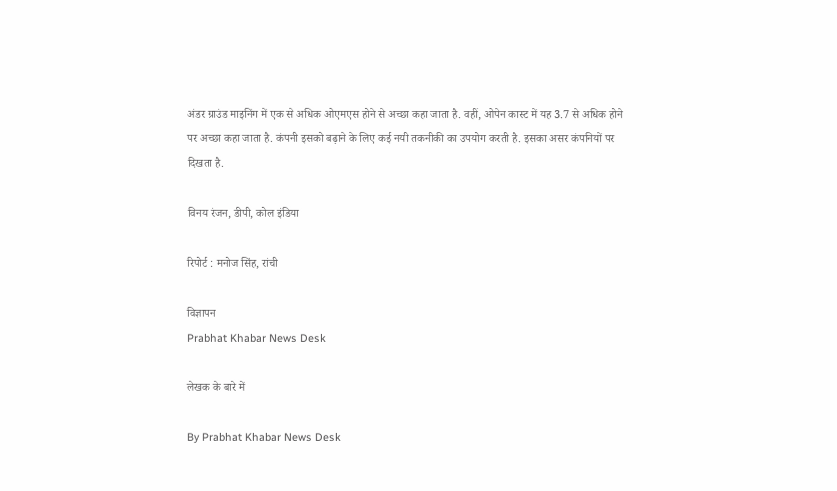अंडर ग्राउंड माइनिंग में एक से अधिक ओएमएस होने से अच्छा कहा जाता है. वहीं, ओपेन कास्ट में यह 3.7 से अधिक होने पर अच्छा कहा जाता है. कंपनी इसको बढ़ाने के लिए कई नयी तकनीकी का उपयोग करती है. इसका असर कंपनियों पर दिखता है.

विनय रंजन, डीपी, कोल इंडिया

रिपोर्ट : मनोज सिंह, रांची

विज्ञापन
Prabhat Khabar News Desk

लेखक के बारे में

By Prabhat Khabar News Desk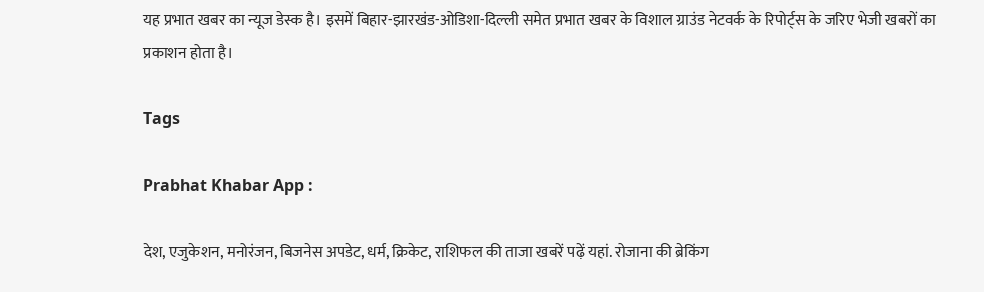यह प्रभात खबर का न्यूज डेस्क है। इसमें बिहार-झारखंड-ओडिशा-दिल्‍ली समेत प्रभात खबर के विशाल ग्राउंड नेटवर्क के रिपोर्ट्स के जरिए भेजी खबरों का प्रकाशन होता है।

Tags

Prabhat Khabar App :

देश, एजुकेशन, मनोरंजन, बिजनेस अपडेट, धर्म, क्रिकेट, राशिफल की ताजा खबरें पढ़ें यहां. रोजाना की ब्रेकिंग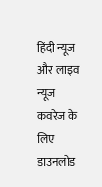हिंदी न्यूज और लाइव न्यूज कवरेज के लिए डाउनलोड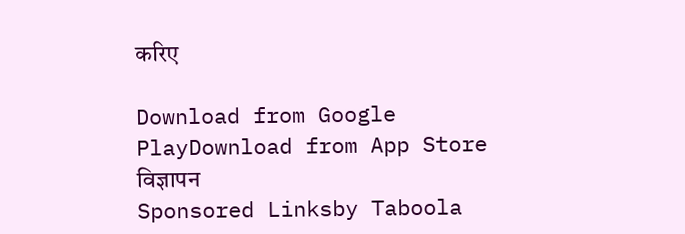करिए

Download from Google PlayDownload from App Store
विज्ञापन
Sponsored Linksby Taboola